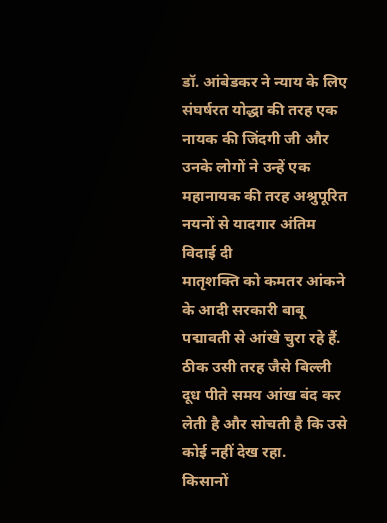डॉ. आंबेडकर ने न्याय के लिए संघर्षरत योद्धा की तरह एक नायक की जिंदगी जी और उनके लोगों ने उन्हें एक महानायक की तरह अश्रुपूरित नयनों से यादगार अंतिम विदाई दी
मातृशक्ति को कमतर आंकने के आदी सरकारी बाबू पद्मावती से आंखे चुरा रहे हैं. ठीक उसी तरह जैसे बिल्ली दूध पीते समय आंख बंद कर लेती है और सोचती है कि उसे कोई नहीं देख रहा.
किसानों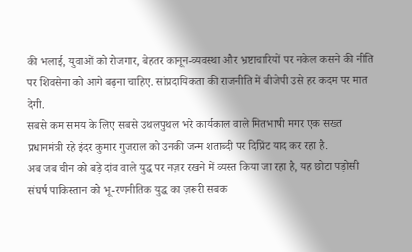की भलाई, युवाओं को रोजगार, बेहतर कानून-व्यवस्था और भ्रष्टाचारियों पर नकेल कसने की नीति पर शिवसेना को आगे बढ़ना चाहिए. सांप्रदायिकता की राजनीति में बीजेपी उसे हर कदम पर मात देगी.
सबसे कम समय के लिए सबसे उथलपुथल भरे कार्यकाल वाले मितभाषी मगर एक सख्त प्रधानमंत्री रहे इंदर कुमार गुजराल को उनकी जन्म शताब्दी पर दिप्रिंट याद कर रहा है.
अब जब चीन को बड़े दांव वाले युद्ध पर नज़र रखने में व्यस्त किया जा रहा है, यह छोटा पड़ोसी संघर्ष पाकिस्तान को भू-रणनीतिक युद्ध का ज़रूरी सबक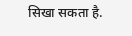सिखा सकता है.